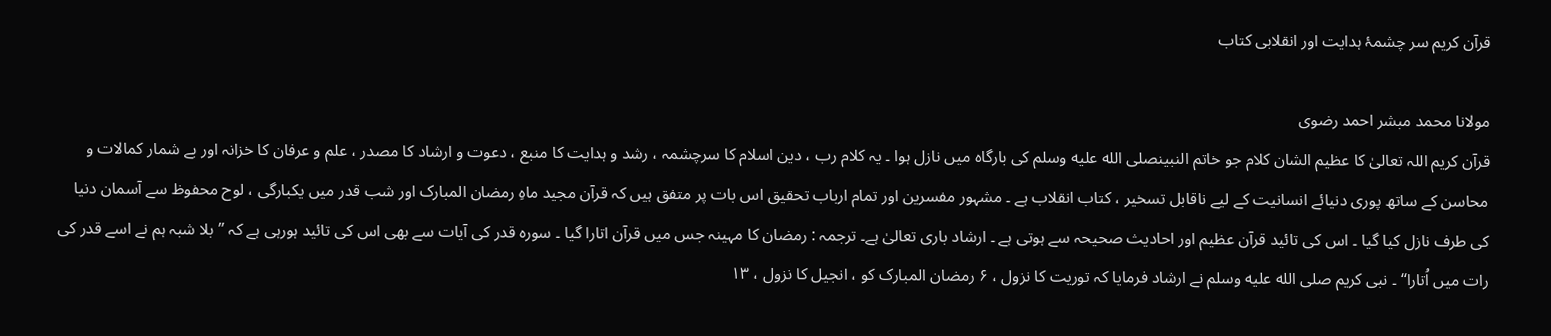قرآن کریم سر چشمۂ ہدایت اور انقلابی کتاب

مولانا محمد مبشر احمد رضوی
قرآن کریم اللہ تعالیٰ کا عظیم الشان کلام جو خاتم النبینصلى الله عليه وسلم کی بارگاہ میں نازل ہوا ۔ یہ کلام رب ، دین اسلام کا سرچشمہ ، رشد و ہدایت کا منبع ، دعوت و ارشاد کا مصدر ، علم و عرفان کا خزانہ اور بے شمار کمالات و محاسن کے ساتھ پوری دنیائے انسانیت کے لیے ناقابل تسخیر ، کتاب انقلاب ہے ۔ مشہور مفسرین اور تمام ارباب تحقیق اس بات پر متفق ہیں کہ قرآن مجید ماہِ رمضان المبارک اور شب قدر میں یکبارگی ، لوح محفوظ سے آسمان دنیا کی طرف نازل کیا گیا ۔ اس کی تائید قرآن عظیم اور احادیث صحیحہ سے ہوتی ہے ۔ ارشاد باری تعالیٰ ہے۔ ترجمہ : رمضان کا مہینہ جس میں قرآن اتارا گیا ۔ سورہ قدر کی آیات سے بھی اس کی تائید ہورہی ہے کہ ’’بلا شبہ ہم نے اسے قدر کی رات میں اُتارا‘‘ ۔ نبی کریم صلى الله عليه وسلم نے ارشاد فرمایا کہ توریت کا نزول ، ۶ رمضان المبارک کو ، انجیل کا نزول ، ۱۳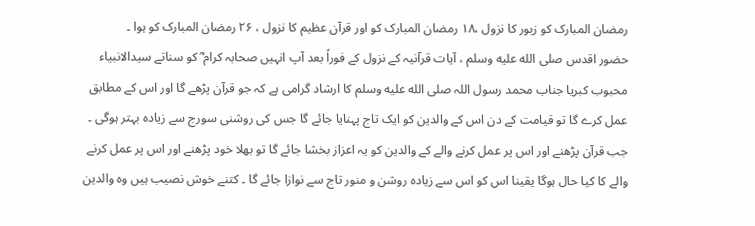رمضان المبارک کو زبور کا نزول ،۱۸ رمضان المبارک کو اور قرآن عظیم کا نزول ، ۲۶ رمضان المبارک کو ہوا ۔
حضور اقدس صلى الله عليه وسلم ، آیات قرآنیہ کے نزول کے فوراً بعد آپ انہیں صحابہ کرام ؓ کو سناتے سیدالانبیاء محبوب کبریا جناب محمد رسول اللہ صلى الله عليه وسلم کا ارشاد گرامی ہے کہ جو قرآن پڑھے گا اور اس کے مطابق عمل کرے گا تو قیامت کے دن اس کے والدین کو ایک تاج پہنایا جائے گا جس کی روشنی سورج سے زیادہ بہتر ہوگی ۔ جب قرآن پڑھنے اور اس پر عمل کرنے والے کے والدین کو یہ اعزاز بخشا جائے گا تو بھلا خود پڑھنے اور اس پر عمل کرنے والے کا کیا حال ہوگا یقینا اس کو اس سے زیادہ روشن و منور تاج سے نوازا جائے گا ۔ کتنے خوش نصیب ہیں وہ والدین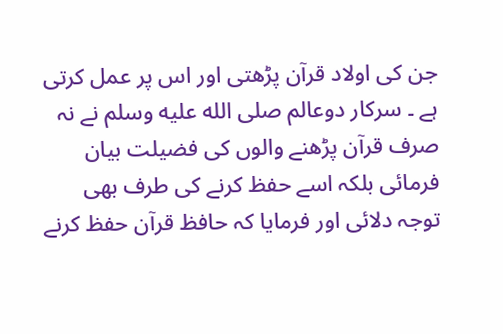جن کی اولاد قرآن پڑھتی اور اس پر عمل کرتی ہے ۔ سرکار دوعالم صلى الله عليه وسلم نے نہ صرف قرآن پڑھنے والوں کی فضیلت بیان فرمائی بلکہ اسے حفظ کرنے کی طرف بھی توجہ دلائی اور فرمایا کہ حافظ قرآن حفظ کرنے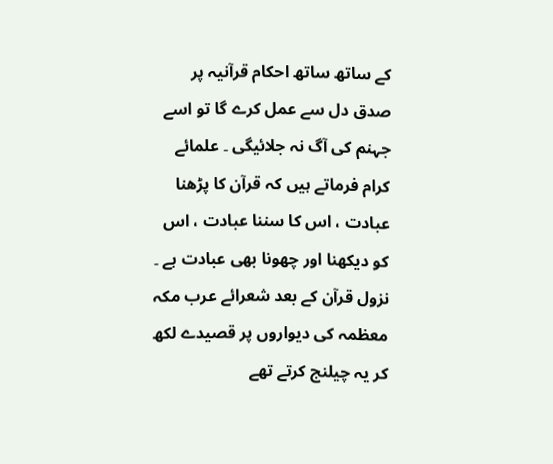کے ساتھ ساتھ احکام قرآنیہ پر صدق دل سے عمل کرے گا تو اسے جہنم کی آگ نہ جلائیگی ۔ علمائے کرام فرماتے ہیں کہ قرآن کا پڑھنا عبادت ، اس کا سننا عبادت ، اس کو دیکھنا اور چھونا بھی عبادت ہے ۔ نزول قرآن کے بعد شعرائے عرب مکہ معظمہ کی دیواروں پر قصیدے لکھ کر یہ چیلنج کرتے تھے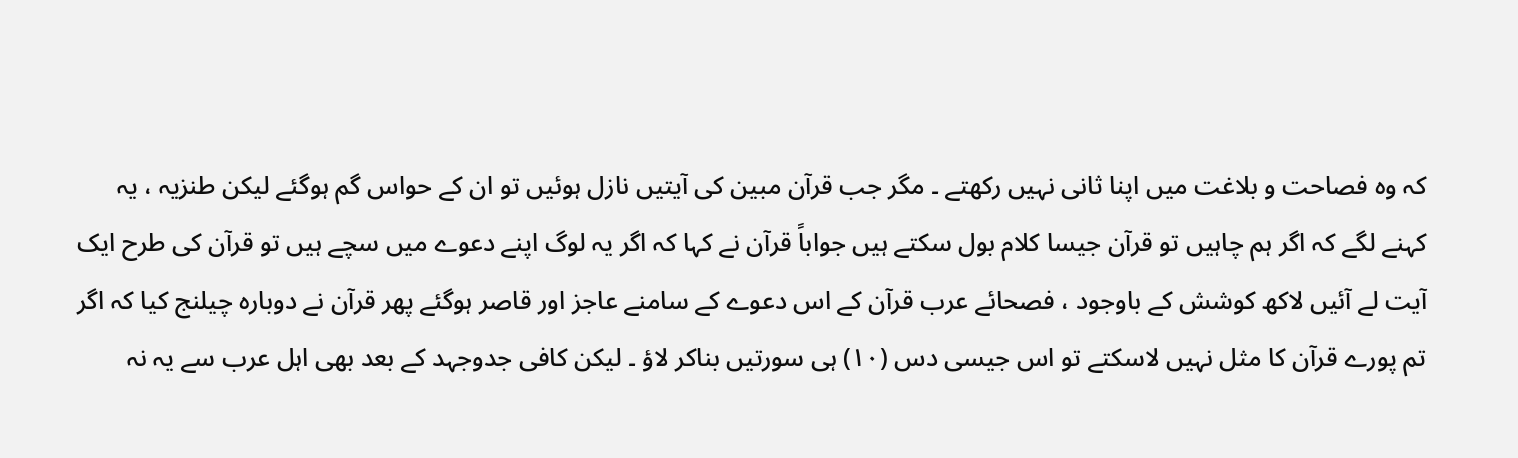کہ وہ فصاحت و بلاغت میں اپنا ثانی نہیں رکھتے ۔ مگر جب قرآن مبین کی آیتیں نازل ہوئیں تو ان کے حواس گم ہوگئے لیکن طنزیہ ، یہ کہنے لگے کہ اگر ہم چاہیں تو قرآن جیسا کلام بول سکتے ہیں جواباً قرآن نے کہا کہ اگر یہ لوگ اپنے دعوے میں سچے ہیں تو قرآن کی طرح ایک آیت لے آئیں لاکھ کوشش کے باوجود ، فصحائے عرب قرآن کے اس دعوے کے سامنے عاجز اور قاصر ہوگئے پھر قرآن نے دوبارہ چیلنج کیا کہ اگر تم پورے قرآن کا مثل نہیں لاسکتے تو اس جیسی دس (۱۰) ہی سورتیں بناکر لاؤ ۔ لیکن کافی جدوجہد کے بعد بھی اہل عرب سے یہ نہ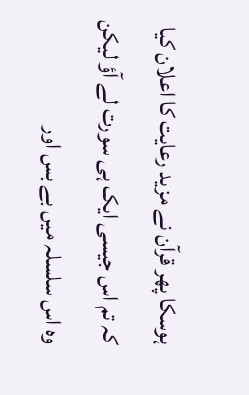ہوسکا پھر قرآن نے مزید رعایت کا اعلان کیا کہ تم اس جیسی ایک ہی سورت لے آؤ لیکن وہ اس سلسلہ میں بے بس اور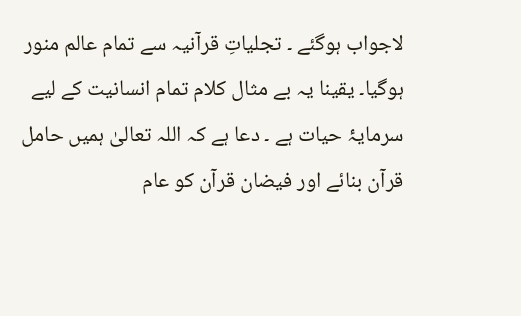لاجواب ہوگئے ۔ تجلیاتِ قرآنیہ سے تمام عالم منور ہوگیا۔ یقینا یہ بے مثال کلام تمام انسانیت کے لیے سرمایۂ حیات ہے ۔ دعا ہے کہ اللہ تعالیٰ ہمیں حامل قرآن بنائے اور فیضان قرآن کو عام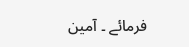فرمائے ۔ آمین